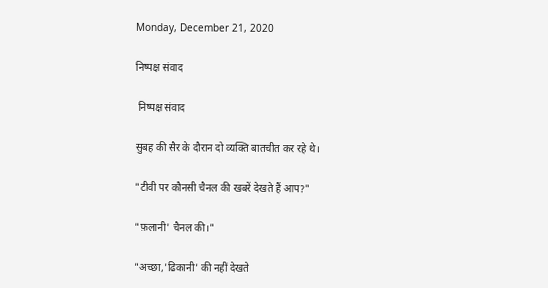Monday, December 21, 2020

निष्पक्ष संवाद

 निष्पक्ष संवाद

सुबह की सैर के दौरान दो व्यक्ति बातचीत कर रहे थे।

"टीवी पर कौनसी चैनल की खबरें देखते हैं आप?"

"फ़लानी' चैनल की।"

"अच्छा,'ढिकानी' की नहीं देखते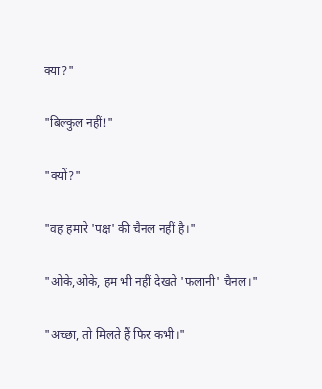क्या?"

"बिल्कुल नहीं!"

"क्यों?"

"वह हमारे 'पक्ष' की चैनल नहीं है।"

"ओके,ओके, हम भी नहीं देखते 'फलानी' चैनल।"

"अच्छा, तो मिलते हैं फिर कभी।"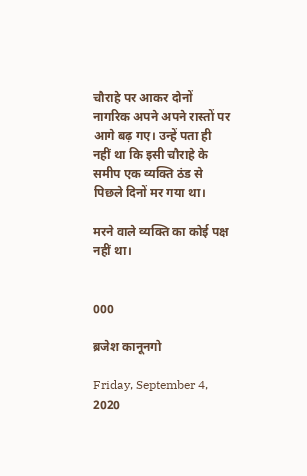चौराहे पर आकर दोनों नागरिक अपने अपने रास्तों पर आगे बढ़ गए। उन्हें पता ही नहीं था कि इसी चौराहे के समीप एक व्यक्ति ठंड से पिछले दिनों मर गया था।

मरने वाले व्यक्ति का कोई पक्ष नहीं था।


000

ब्रजेश कानूनगो

Friday, September 4, 2020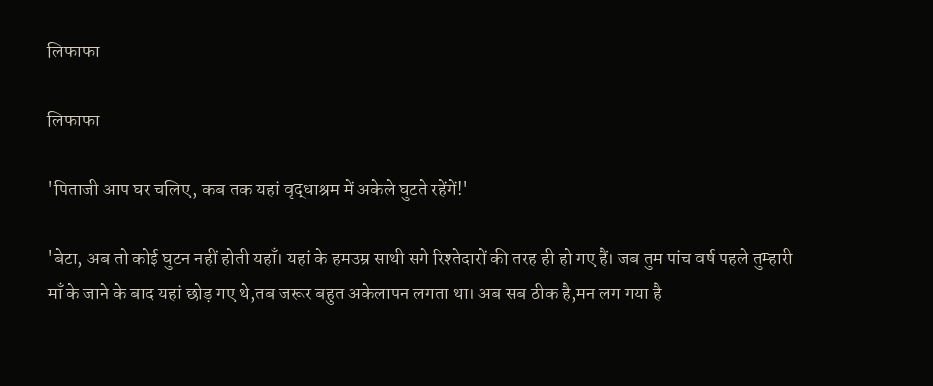लिफाफा

लिफाफा

'पिताजी आप घर चलिए, कब तक यहां वृद्धाश्रम में अकेले घुटते रहेंगें!'

'बेटा, अब तो कोई घुटन नहीं होती यहाँ। यहां के हमउम्र साथी सगे रिश्तेदारों की तरह ही हो गए हैं। जब तुम पांच वर्ष पहले तुम्हारी माँ के जाने के बाद यहां छोड़ गए थे,तब जरूर बहुत अकेलापन लगता था। अब सब ठीक है,मन लग गया है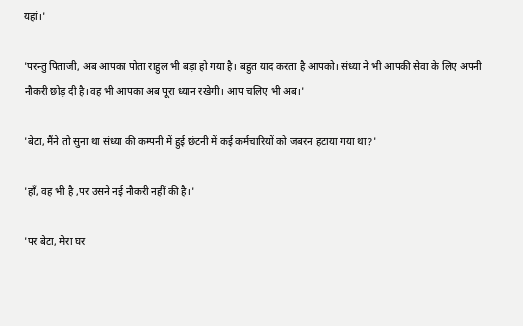यहां।'

'परन्तु पिताजी, अब आपका पोता राहुल भी बड़ा हो गया है। बहुत याद करता है आपको। संध्या ने भी आपकी सेवा के लिए अपनी नौकरी छोड़ दी है।वह भी आपका अब पूरा ध्यान रखेगी। आप चलिए भी अब।'

'बेटा, मैंने तो सुना था संध्या की कम्पनी में हुई छंटनी में कई कर्मचारियों को जबरन हटाया गया था?'

'हाँ, वह भी है ,पर उसने नई नौकरी नहीं की है।'

'पर बेटा, मेरा घर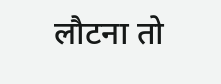लौटना तो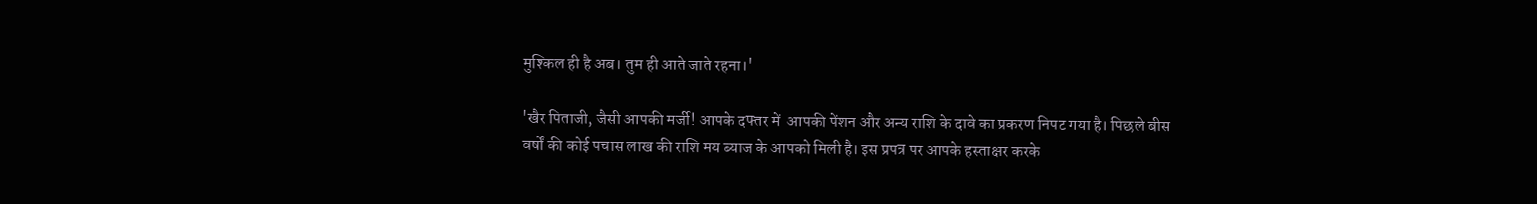मुश्किल ही है अब। तुम ही आते जाते रहना।'

'खैर पिताजी, जैसी आपकी मर्जी! आपके दफ्तर में  आपकी पेंशन और अन्य राशि के दावे का प्रकरण निपट गया है। पिछले बीस वर्षों की कोई पचास लाख की राशि मय ब्याज के आपको मिली है। इस प्रपत्र पर आपके हस्ताक्षर करके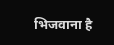भिजवाना है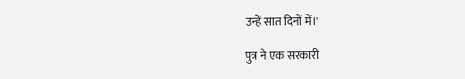उन्हें सात दिनों में।'

पुत्र ने एक सरकारी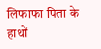लिफाफा पिता के हाथों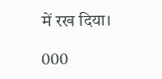में रख दिया।

000